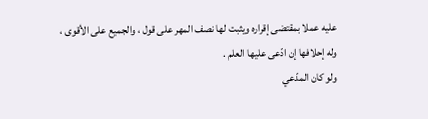عليه عملا بمقتضى إقراره ويثبت لها نصف المهر على قول ، والجميع على الأقوى ،
وله إحلافها إن ادّعى عليها العلم .
ولو كان المدّعي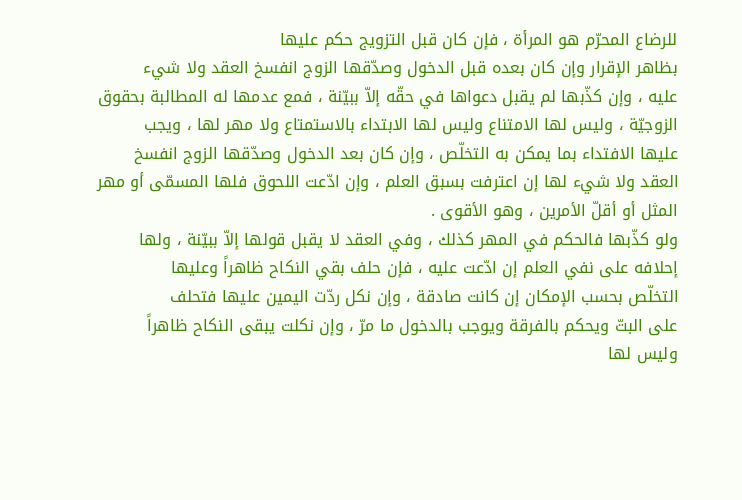للرضاع المحرّم هو المرأة ، فإن كان قبل التزويج حكم عليها
بظاهر الإقرار وإن كان بعده قبل الدخول وصدّقها الزوج انفسخ العقد ولا شيء
عليه ، وإن كذّبها لم يقبل دعواها في حقّه إلاّ ببيّنة ، فمع عدمها له المطالبة بحقوق
الزوجيّة ، وليس لها الامتناع وليس لها الابتداء بالاستمتاع ولا مهر لها ، ويجب
عليها الافتداء بما يمكن به التخلّص ، وإن كان بعد الدخول وصدّقها الزوج انفسخ
العقد ولا شيء لها إن اعترفت بسبق العلم ، وإن ادّعت اللحوق فلها المسمّى أو مهر
المثل أو أقلّ الأمرين ، وهو الأقوى .
ولو كذّبها فالحكم في المهر كذلك ، وفي العقد لا يقبل قولها إلاّ ببيّنة ، ولها
إحلافه على نفي العلم إن ادّعت عليه ، فإن حلف بقي النكاح ظاهراً وعليها
التخلّص بحسب الإمكان إن كانت صادقة ، وإن نكل ردّت اليمين عليها فتحلف
على البتّ ويحكم بالفرقة ويوجب بالدخول ما مرّ ، وإن نكلت يبقى النكاح ظاهراً
وليس لها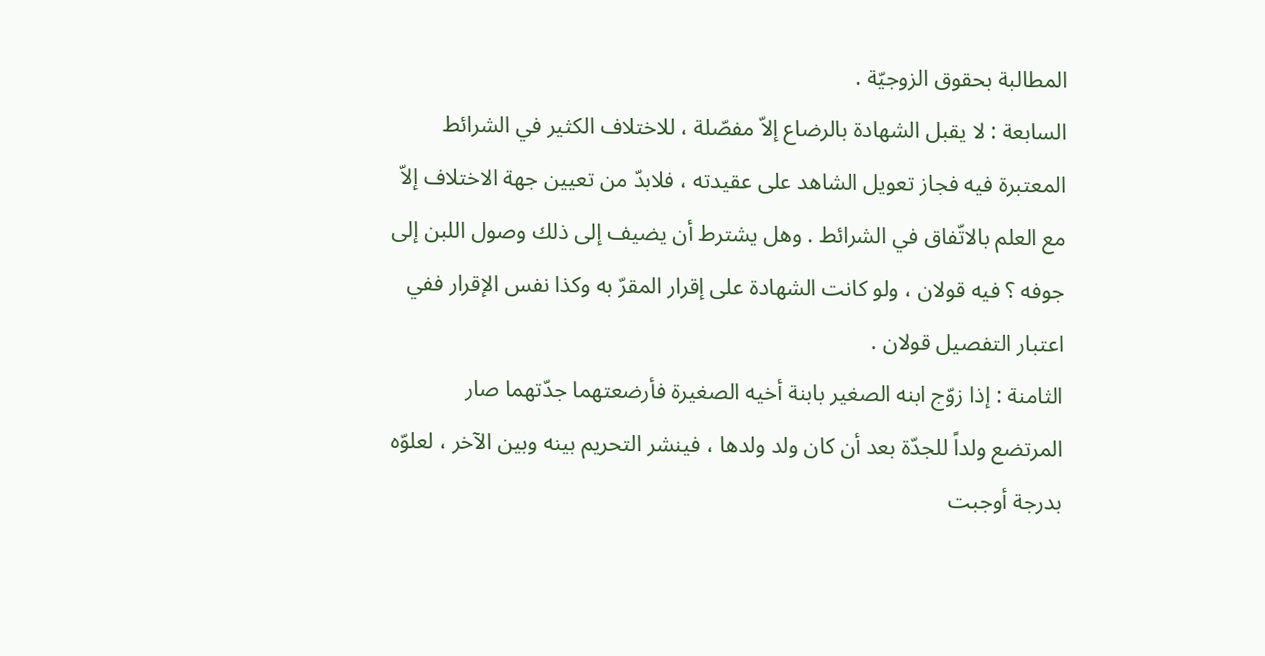المطالبة بحقوق الزوجيّة .
السابعة : لا يقبل الشهادة بالرضاع إلاّ مفصّلة ، للاختلاف الكثير في الشرائط
المعتبرة فيه فجاز تعويل الشاهد على عقيدته ، فلابدّ من تعيين جهة الاختلاف إلاّ
مع العلم بالاتّفاق في الشرائط . وهل يشترط أن يضيف إلى ذلك وصول اللبن إلى
جوفه ؟ فيه قولان ، ولو كانت الشهادة على إقرار المقرّ به وكذا نفس الإقرار ففي
اعتبار التفصيل قولان .
الثامنة : إذا زوّج ابنه الصغير بابنة أخيه الصغيرة فأرضعتهما جدّتهما صار
المرتضع ولداً للجدّة بعد أن كان ولد ولدها ، فينشر التحريم بينه وبين الآخر ، لعلوّه
بدرجة أوجبت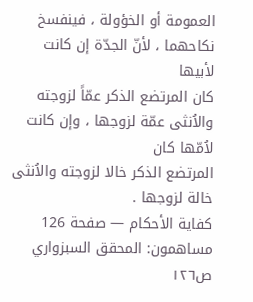العمومة أو الخؤولة ، فينفسخ نكاحهما ، لأنّ الجدّة إن كانت لأبيها
كان المرتضع الذكر عمّاً لزوجته والاُنثى عمّة لزوجها ، وإن كانت لاُمّها كان
المرتضع الذكر خالا لزوجته والاُنثى خالة لزوجها .
كفاية الأحكام — صفحة 126
مساهمون: المحقق السبزواري
ص١٢٦